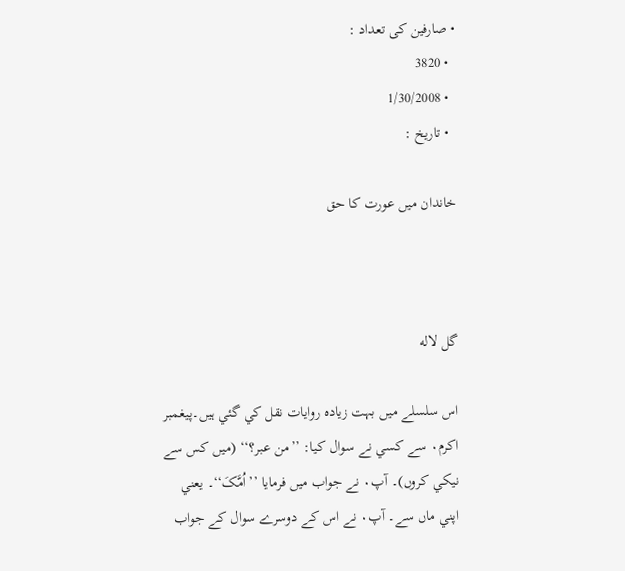• صارفین کی تعداد :
  • 3820
  • 1/30/2008
  • تاريخ :

خاندان ميں عورت کا حق



گل لاله

اس سلسلے ميں بہت زيادہ روايات نقل کي گئي ہيں۔پيغمبر اکرم۰ سے کسي نے سوال کيا: ’’من عبر؟‘‘ (ميں کس سے نيکي کروں)۔ آپ۰ نے جواب ميں فرمايا ’’اُمَّکَ‘‘۔ يعني اپني ماں سے۔ آپ۰ نے اس کے دوسرے سوال کے جواب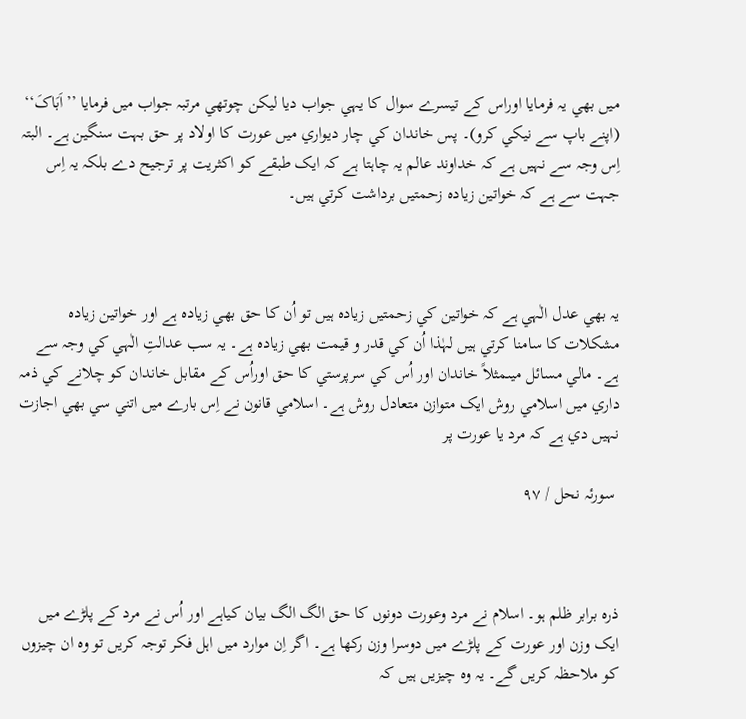ميں بھي يہ فرمايا اوراس کے تيسرے سوال کا يہي جواب ديا ليکن چوتھي مرتبہ جواب ميں فرمايا ’’اَبَاکَ‘‘ (اپنے باپ سے نيکي کرو)۔ پس خاندان کي چار ديواري ميں عورت کا اولاد پر حق بہت سنگين ہے۔ البتہ اِس وجہ سے نہيں ہے کہ خداوند عالم يہ چاہتا ہے کہ ايک طبقے کو اکثريت پر ترجيح دے بلکہ يہ اِس جہت سے ہے کہ خواتين زيادہ زحمتيں برداشت کرتي ہيں۔



يہ بھي عدل الٰہي ہے کہ خواتين کي زحمتيں زيادہ ہيں تو اُن کا حق بھي زيادہ ہے اور خواتين زيادہ مشکلات کا سامنا کرتي ہيں لہٰذا اُن کي قدر و قيمت بھي زيادہ ہے۔ يہ سب عدالتِ الٰہي کي وجہ سے ہے۔ مالي مسائل ميںمثلاً خاندان اور اُس کي سرپرستي کا حق اوراُس کے مقابل خاندان کو چلانے کي ذمہ داري ميں اسلامي روش ايک متوازن متعادل روش ہے۔ اسلامي قانون نے اِس بارے ميں اتني سي بھي اجازت نہيں دي ہے کہ مرد يا عورت پر

 سورئہ نحل / ٩٧



ذرہ برابر ظلم ہو۔ اسلام نے مرد وعورت دونوں کا حق الگ الگ بيان کياہے اور اُس نے مرد کے پلڑے ميں ايک وزن اور عورت کے پلڑے ميں دوسرا وزن رکھا ہے۔ اگر اِن موارد ميں اہل فکر توجہ کريں تو وہ ان چيزوں کو ملاحظہ کريں گے۔ يہ وہ چيزيں ہيں کہ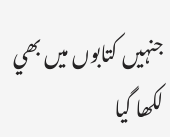جنہيں کتابوں ميں بھي لکھا گيا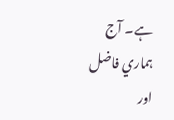ہے۔ آج ہماري فاضل اور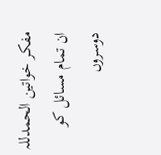مفکر خواتين الحمدللہ ان تمام مسائل کو دوسروں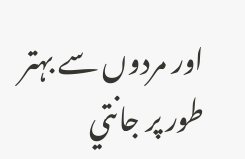اور مردوں سے بہتر طور پر جانتي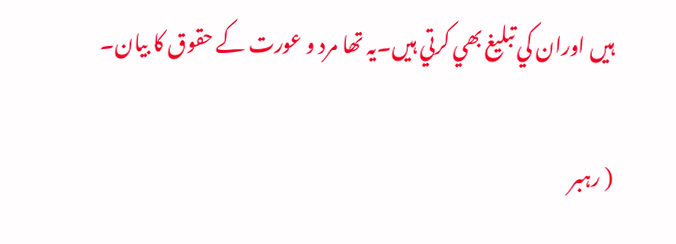ہيں اوران کي تبليغ بھي کرتي ہيں۔يہ تھا مرد و عورت کے حقوق کا بيان۔

( رہبر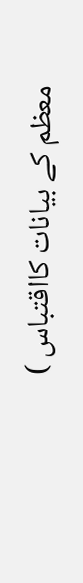معظم کے بیانات کااقتباس )